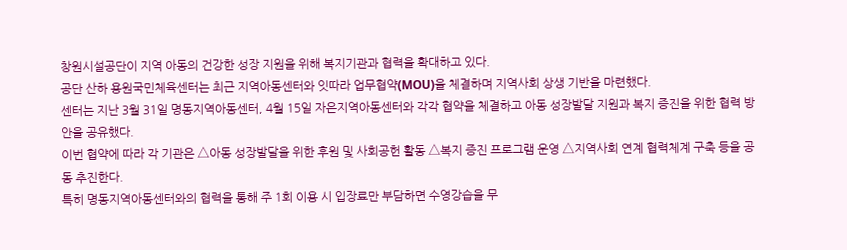창원시설공단이 지역 아동의 건강한 성장 지원을 위해 복지기관과 협력을 확대하고 있다.
공단 산하 용원국민체육센터는 최근 지역아동센터와 잇따라 업무협약(MOU)을 체결하며 지역사회 상생 기반을 마련했다.
센터는 지난 3월 31일 명동지역아동센터, 4월 15일 자은지역아동센터와 각각 협약을 체결하고 아동 성장발달 지원과 복지 증진을 위한 협력 방안을 공유했다.
이번 협약에 따라 각 기관은 △아동 성장발달을 위한 후원 및 사회공헌 활동 △복지 증진 프로그램 운영 △지역사회 연계 협력체계 구축 등을 공동 추진한다.
특히 명동지역아동센터와의 협력을 통해 주 1회 이용 시 입장료만 부담하면 수영강습을 무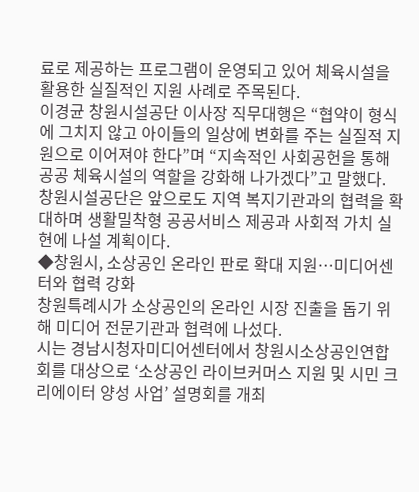료로 제공하는 프로그램이 운영되고 있어 체육시설을 활용한 실질적인 지원 사례로 주목된다.
이경균 창원시설공단 이사장 직무대행은 “협약이 형식에 그치지 않고 아이들의 일상에 변화를 주는 실질적 지원으로 이어져야 한다”며 “지속적인 사회공헌을 통해 공공 체육시설의 역할을 강화해 나가겠다”고 말했다.
창원시설공단은 앞으로도 지역 복지기관과의 협력을 확대하며 생활밀착형 공공서비스 제공과 사회적 가치 실현에 나설 계획이다.
◆창원시, 소상공인 온라인 판로 확대 지원…미디어센터와 협력 강화
창원특례시가 소상공인의 온라인 시장 진출을 돕기 위해 미디어 전문기관과 협력에 나섰다.
시는 경남시청자미디어센터에서 창원시소상공인연합회를 대상으로 ‘소상공인 라이브커머스 지원 및 시민 크리에이터 양성 사업’ 설명회를 개최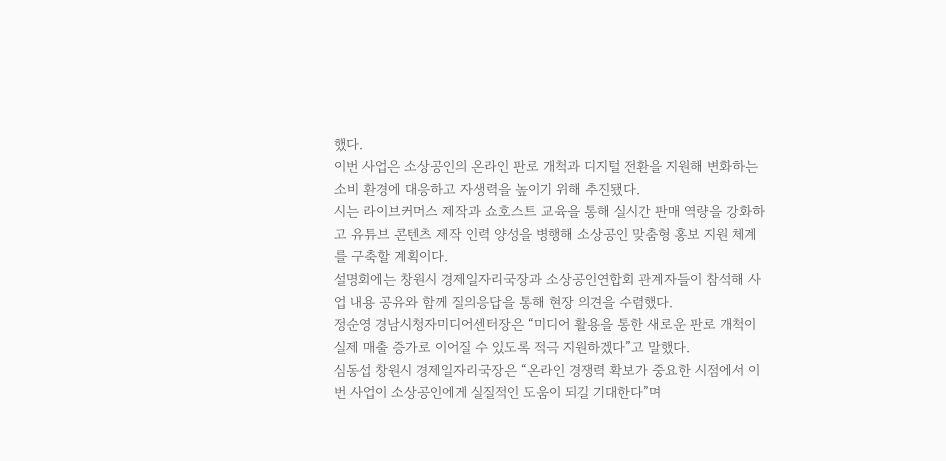했다.
이번 사업은 소상공인의 온라인 판로 개척과 디지털 전환을 지원해 변화하는 소비 환경에 대응하고 자생력을 높이기 위해 추진됐다.
시는 라이브커머스 제작과 쇼호스트 교육을 통해 실시간 판매 역량을 강화하고 유튜브 콘텐츠 제작 인력 양성을 병행해 소상공인 맞춤형 홍보 지원 체계를 구축할 계획이다.
설명회에는 창원시 경제일자리국장과 소상공인연합회 관계자들이 참석해 사업 내용 공유와 함께 질의응답을 통해 현장 의견을 수렴했다.
정순영 경남시청자미디어센터장은 “미디어 활용을 통한 새로운 판로 개척이 실제 매출 증가로 이어질 수 있도록 적극 지원하겠다”고 말했다.
심동섭 창원시 경제일자리국장은 “온라인 경쟁력 확보가 중요한 시점에서 이번 사업이 소상공인에게 실질적인 도움이 되길 기대한다”며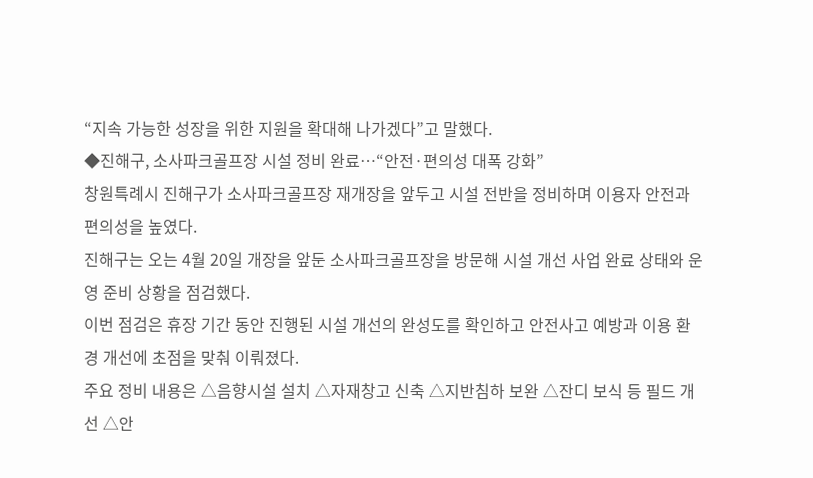“지속 가능한 성장을 위한 지원을 확대해 나가겠다”고 말했다.
◆진해구, 소사파크골프장 시설 정비 완료…“안전·편의성 대폭 강화”
창원특례시 진해구가 소사파크골프장 재개장을 앞두고 시설 전반을 정비하며 이용자 안전과 편의성을 높였다.
진해구는 오는 4월 20일 개장을 앞둔 소사파크골프장을 방문해 시설 개선 사업 완료 상태와 운영 준비 상황을 점검했다.
이번 점검은 휴장 기간 동안 진행된 시설 개선의 완성도를 확인하고 안전사고 예방과 이용 환경 개선에 초점을 맞춰 이뤄졌다.
주요 정비 내용은 △음향시설 설치 △자재창고 신축 △지반침하 보완 △잔디 보식 등 필드 개선 △안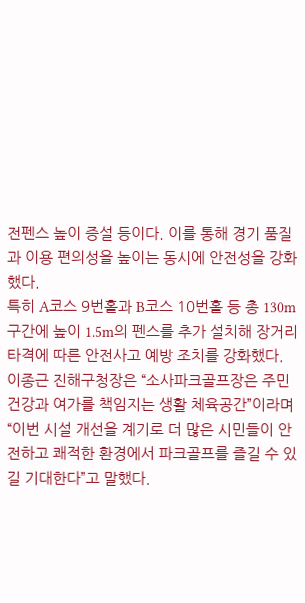전펜스 높이 증설 등이다. 이를 통해 경기 품질과 이용 편의성을 높이는 동시에 안전성을 강화했다.
특히 A코스 9번홀과 B코스 10번홀 등 총 130m 구간에 높이 1.5m의 펜스를 추가 설치해 장거리 타격에 따른 안전사고 예방 조치를 강화했다.
이종근 진해구청장은 “소사파크골프장은 주민 건강과 여가를 책임지는 생활 체육공간”이라며 “이번 시설 개선을 계기로 더 많은 시민들이 안전하고 쾌적한 환경에서 파크골프를 즐길 수 있길 기대한다”고 말했다.